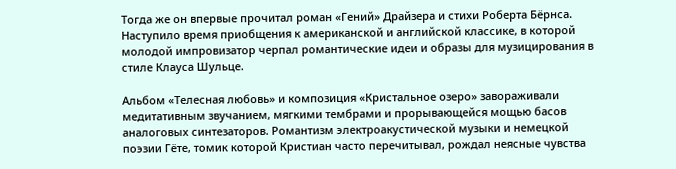Тогда же он впервые прочитал роман «Гений» Драйзера и стихи Роберта Бёрнса. Наступило время приобщения к американской и английской классике, в которой молодой импровизатор черпал романтические идеи и образы для музицирования в стиле Клауса Шульце.

Альбом «Телесная любовь» и композиция «Кристальное озеро» завораживали медитативным звучанием, мягкими тембрами и прорывающейся мощью басов аналоговых синтезаторов. Романтизм электроакустической музыки и немецкой поэзии Гёте, томик которой Кристиан часто перечитывал, рождал неясные чувства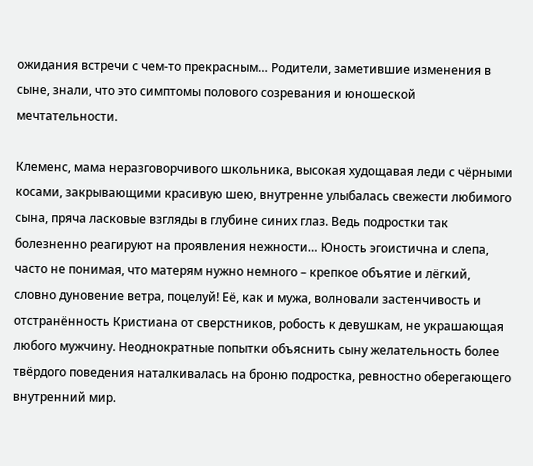ожидания встречи с чем-то прекрасным… Родители, заметившие изменения в сыне, знали, что это симптомы полового созревания и юношеской мечтательности.

Клеменс, мама неразговорчивого школьника, высокая худощавая леди с чёрными косами, закрывающими красивую шею, внутренне улыбалась свежести любимого сына, пряча ласковые взгляды в глубине синих глаз. Ведь подростки так болезненно реагируют на проявления нежности… Юность эгоистична и слепа, часто не понимая, что матерям нужно немного – крепкое объятие и лёгкий, словно дуновение ветра, поцелуй! Её, как и мужа, волновали застенчивость и отстранённость Кристиана от сверстников, робость к девушкам, не украшающая любого мужчину. Неоднократные попытки объяснить сыну желательность более твёрдого поведения наталкивалась на броню подростка, ревностно оберегающего внутренний мир.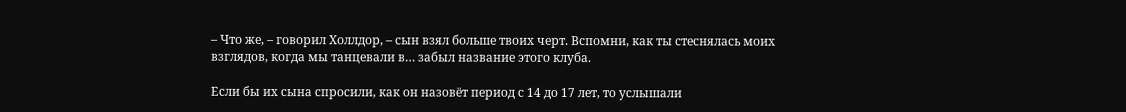– Что же, – говорил Холлдор, – сын взял больше твоих черт. Вспомни, как ты стеснялась моих взглядов, когда мы танцевали в… забыл название этого клуба.

Если бы их сына спросили, как он назовёт период с 14 до 17 лет, то услышали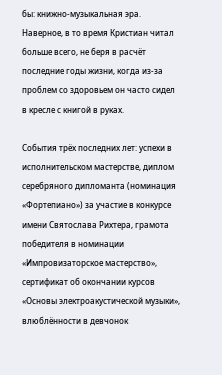бы: книжно-музыкальная эра. Наверное, в то время Кристиан читал больше всего, не беря в расчёт последние годы жизни, когда из-за проблем со здоровьем он часто сидел в кресле с книгой в руках.

События трёх последних лет: успехи в исполнительском мастерстве, диплом серебряного дипломанта (номинация «Фортепиано») за участие в конкурсе имени Святослава Рихтера, грамота победителя в номинации «Импровизаторское мастерство», сертификат об окончании курсов «Основы электроакустической музыки», влюблённости в девчонок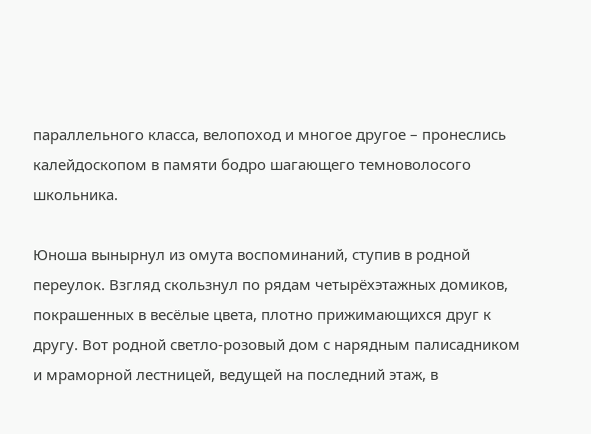параллельного класса, велопоход и многое другое – пронеслись калейдоскопом в памяти бодро шагающего темноволосого школьника.

Юноша вынырнул из омута воспоминаний, ступив в родной переулок. Взгляд скользнул по рядам четырёхэтажных домиков, покрашенных в весёлые цвета, плотно прижимающихся друг к другу. Вот родной светло-розовый дом с нарядным палисадником и мраморной лестницей, ведущей на последний этаж, в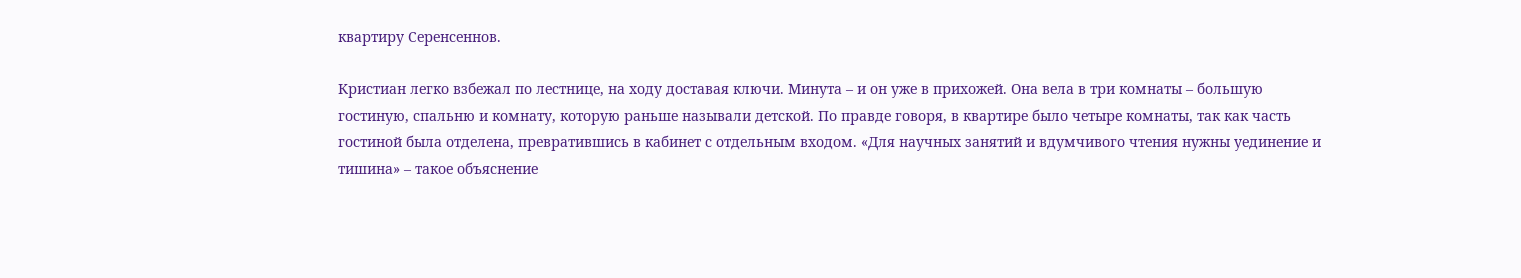квартиру Серенсеннов.

Кристиан легко взбежал по лестнице, на ходу доставая ключи. Минута – и он уже в прихожей. Она вела в три комнаты – большую гостиную, спальню и комнату, которую раньше называли детской. По правде говоря, в квартире было четыре комнаты, так как часть гостиной была отделена, превратившись в кабинет с отдельным входом. «Для научных занятий и вдумчивого чтения нужны уединение и тишина» – такое объяснение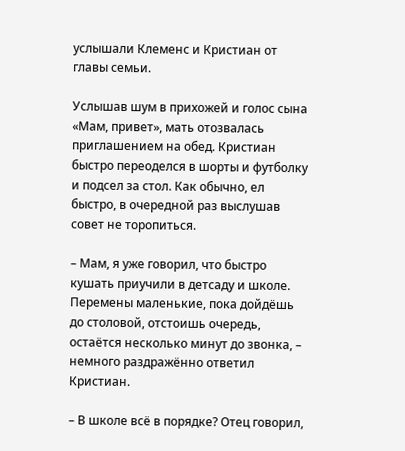услышали Клеменс и Кристиан от главы семьи.

Услышав шум в прихожей и голос сына «Мам, привет», мать отозвалась приглашением на обед. Кристиан быстро переоделся в шорты и футболку и подсел за стол. Как обычно, ел быстро, в очередной раз выслушав совет не торопиться.

– Мам, я уже говорил, что быстро кушать приучили в детсаду и школе. Перемены маленькие, пока дойдёшь до столовой, отстоишь очередь, остаётся несколько минут до звонка, – немного раздражённо ответил Кристиан.

– В школе всё в порядке? Отец говорил,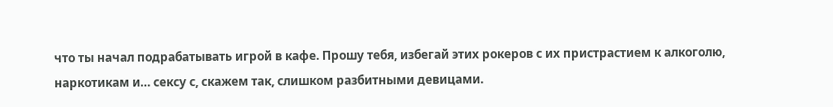что ты начал подрабатывать игрой в кафе. Прошу тебя, избегай этих рокеров с их пристрастием к алкоголю, наркотикам и… сексу с, скажем так, слишком разбитными девицами.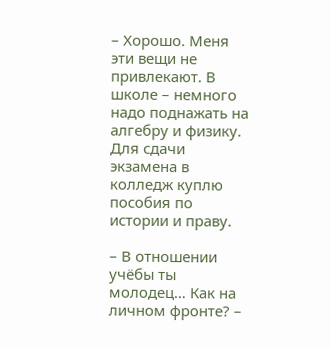– Хорошо. Меня эти вещи не привлекают. В школе – немного надо поднажать на алгебру и физику. Для сдачи экзамена в колледж куплю пособия по истории и праву.

– В отношении учёбы ты молодец… Как на личном фронте? –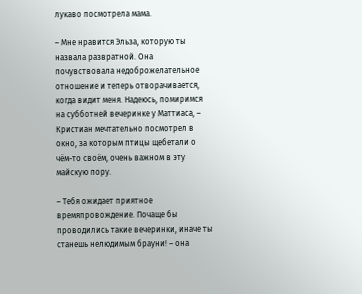лукаво посмотрела мама.

– Мне нравится Эльза, которую ты назвала развратной. Она почувствовала недоброжелательное отношение и теперь отворачивается, когда видит меня. Надеюсь, помиримся на субботней вечеринке у Маттиаса, – Кристиан мечтательно посмотрел в окно, за которым птицы щебетали о чём-то своём, очень важном в эту майскую пору.

– Тебя ожидает приятное времяпровождение. Почаще бы проводились такие вечеринки, иначе ты станешь нелюдимым брауни! – она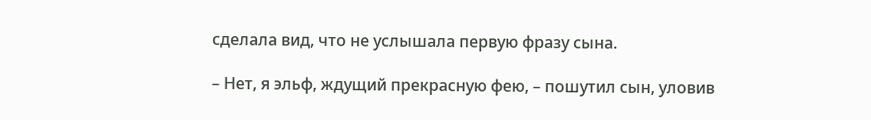сделала вид, что не услышала первую фразу сына.

– Нет, я эльф, ждущий прекрасную фею, – пошутил сын, уловив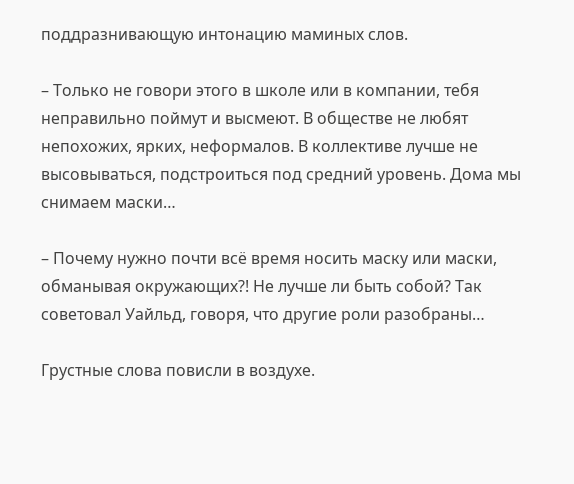поддразнивающую интонацию маминых слов.

– Только не говори этого в школе или в компании, тебя неправильно поймут и высмеют. В обществе не любят непохожих, ярких, неформалов. В коллективе лучше не высовываться, подстроиться под средний уровень. Дома мы снимаем маски…

– Почему нужно почти всё время носить маску или маски, обманывая окружающих?! Не лучше ли быть собой? Так советовал Уайльд, говоря, что другие роли разобраны…

Грустные слова повисли в воздухе.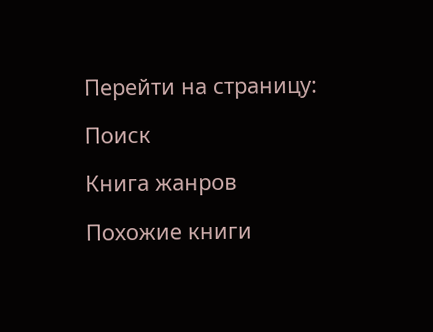Перейти на страницу:

Поиск

Книга жанров

Похожие книги